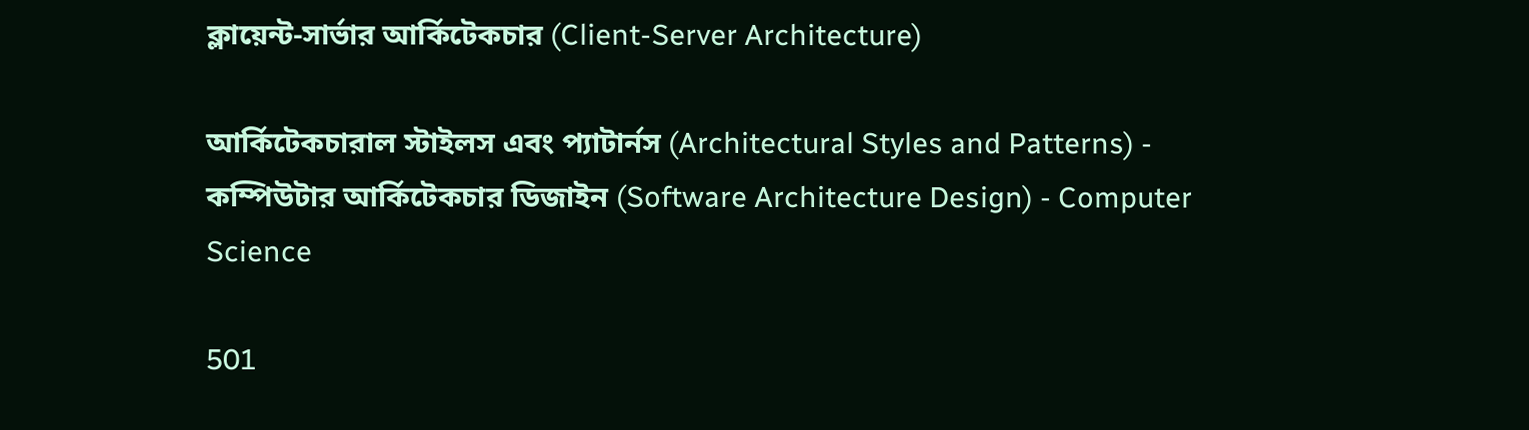ক্লায়েন্ট-সার্ভার আর্কিটেকচার (Client-Server Architecture)

আর্কিটেকচারাল স্টাইলস এবং প্যাটার্নস (Architectural Styles and Patterns) - কম্পিউটার আর্কিটেকচার ডিজাইন (Software Architecture Design) - Computer Science

501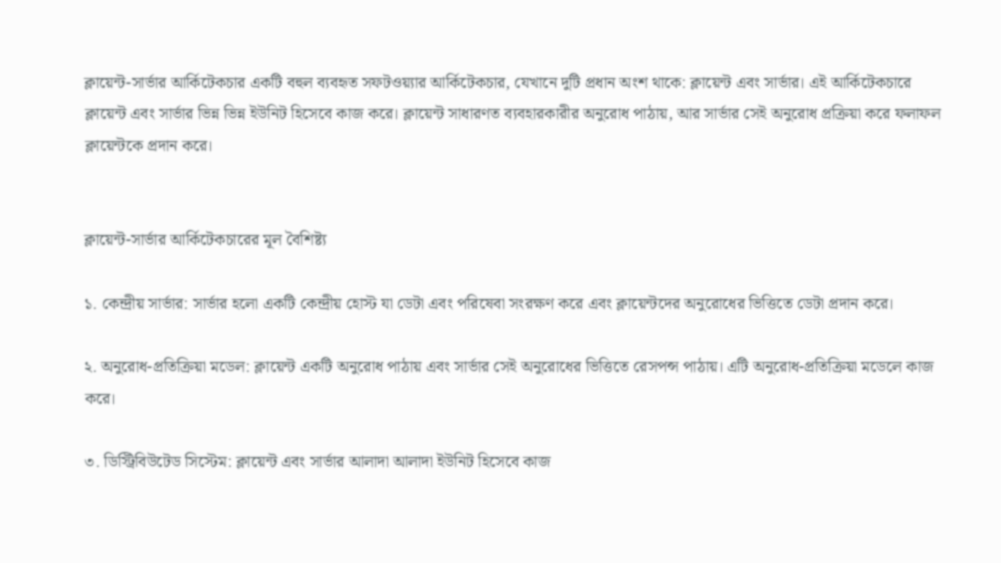ক্লায়েন্ট-সার্ভার আর্কিটেকচার একটি বহুল ব্যবহৃত সফটওয়্যার আর্কিটেকচার, যেখানে দুটি প্রধান অংশ থাকে: ক্লায়েন্ট এবং সার্ভার। এই আর্কিটেকচারে ক্লায়েন্ট এবং সার্ভার ভিন্ন ভিন্ন ইউনিট হিসেবে কাজ করে। ক্লায়েন্ট সাধারণত ব্যবহারকারীর অনুরোধ পাঠায়, আর সার্ভার সেই অনুরোধ প্রক্রিয়া করে ফলাফল ক্লায়েন্টকে প্রদান করে।


ক্লায়েন্ট-সার্ভার আর্কিটেকচারের মূল বৈশিষ্ট্য

১. কেন্দ্রীয় সার্ভার: সার্ভার হলো একটি কেন্দ্রীয় হোস্ট যা ডেটা এবং পরিষেবা সংরক্ষণ করে এবং ক্লায়েন্টদের অনুরোধের ভিত্তিতে ডেটা প্রদান করে।

২. অনুরোধ-প্রতিক্রিয়া মডেল: ক্লায়েন্ট একটি অনুরোধ পাঠায় এবং সার্ভার সেই অনুরোধের ভিত্তিতে রেসপন্স পাঠায়। এটি অনুরোধ-প্রতিক্রিয়া মডেলে কাজ করে।

৩. ডিস্ট্রিবিউটেড সিস্টেম: ক্লায়েন্ট এবং সার্ভার আলাদা আলাদা ইউনিট হিসেবে কাজ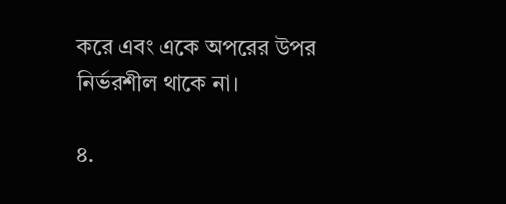করে এবং একে অপরের উপর নির্ভরশীল থাকে না।

৪.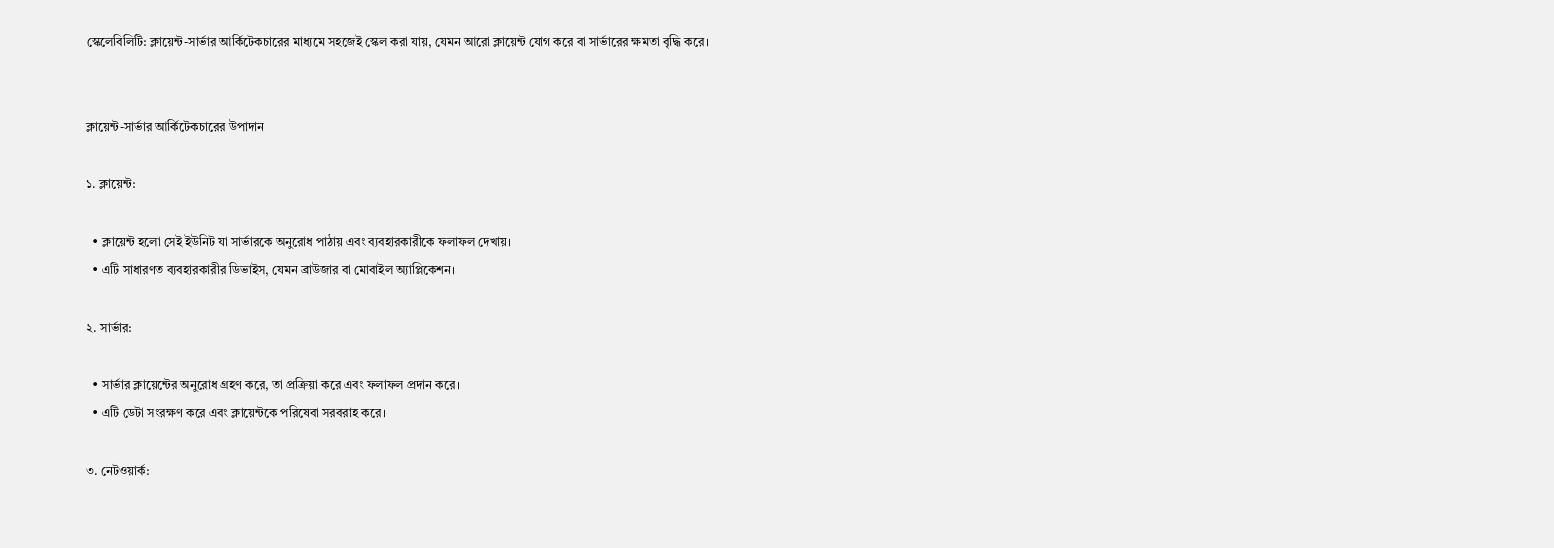স্কেলেবিলিটি: ক্লায়েন্ট-সার্ভার আর্কিটেকচারের মাধ্যমে সহজেই স্কেল করা যায়, যেমন আরো ক্লায়েন্ট যোগ করে বা সার্ভারের ক্ষমতা বৃদ্ধি করে।


ক্লায়েন্ট-সার্ভার আর্কিটেকচারের উপাদান

১. ক্লায়েন্ট:

  • ক্লায়েন্ট হলো সেই ইউনিট যা সার্ভারকে অনুরোধ পাঠায় এবং ব্যবহারকারীকে ফলাফল দেখায়।
  • এটি সাধারণত ব্যবহারকারীর ডিভাইস, যেমন ব্রাউজার বা মোবাইল অ্যাপ্লিকেশন।

২. সার্ভার:

  • সার্ভার ক্লায়েন্টের অনুরোধ গ্রহণ করে, তা প্রক্রিয়া করে এবং ফলাফল প্রদান করে।
  • এটি ডেটা সংরক্ষণ করে এবং ক্লায়েন্টকে পরিষেবা সরবরাহ করে।

৩. নেটওয়ার্ক: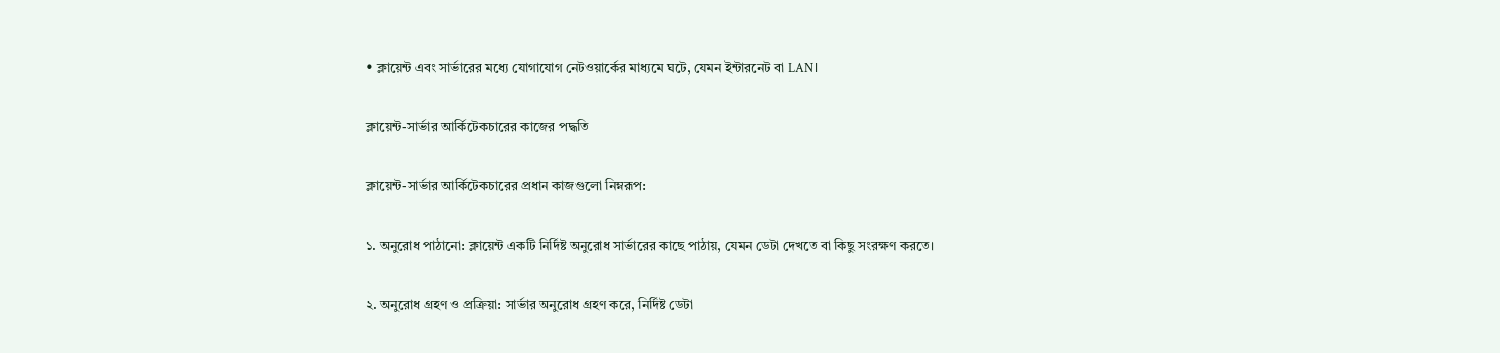• ক্লায়েন্ট এবং সার্ভারের মধ্যে যোগাযোগ নেটওয়ার্কের মাধ্যমে ঘটে, যেমন ইন্টারনেট বা LAN।

ক্লায়েন্ট-সার্ভার আর্কিটেকচারের কাজের পদ্ধতি

ক্লায়েন্ট-সার্ভার আর্কিটেকচারের প্রধান কাজগুলো নিম্নরূপ:

১. অনুরোধ পাঠানো: ক্লায়েন্ট একটি নির্দিষ্ট অনুরোধ সার্ভারের কাছে পাঠায়, যেমন ডেটা দেখতে বা কিছু সংরক্ষণ করতে।

২. অনুরোধ গ্রহণ ও প্রক্রিয়া: সার্ভার অনুরোধ গ্রহণ করে, নির্দিষ্ট ডেটা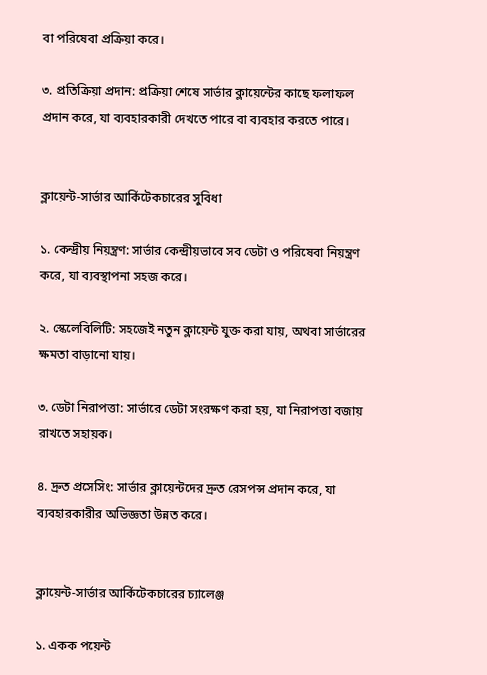বা পরিষেবা প্রক্রিয়া করে।

৩. প্রতিক্রিয়া প্রদান: প্রক্রিয়া শেষে সার্ভার ক্লায়েন্টের কাছে ফলাফল প্রদান করে, যা ব্যবহারকারী দেখতে পারে বা ব্যবহার করতে পারে।


ক্লায়েন্ট-সার্ভার আর্কিটেকচারের সুবিধা

১. কেন্দ্রীয় নিয়ন্ত্রণ: সার্ভার কেন্দ্রীয়ভাবে সব ডেটা ও পরিষেবা নিয়ন্ত্রণ করে, যা ব্যবস্থাপনা সহজ করে।

২. স্কেলেবিলিটি: সহজেই নতুন ক্লায়েন্ট যুক্ত করা যায়, অথবা সার্ভারের ক্ষমতা বাড়ানো যায়।

৩. ডেটা নিরাপত্তা: সার্ভারে ডেটা সংরক্ষণ করা হয়, যা নিরাপত্তা বজায় রাখতে সহায়ক।

৪. দ্রুত প্রসেসিং: সার্ভার ক্লায়েন্টদের দ্রুত রেসপন্স প্রদান করে, যা ব্যবহারকারীর অভিজ্ঞতা উন্নত করে।


ক্লায়েন্ট-সার্ভার আর্কিটেকচারের চ্যালেঞ্জ

১. একক পয়েন্ট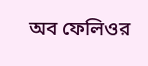অব ফেলিওর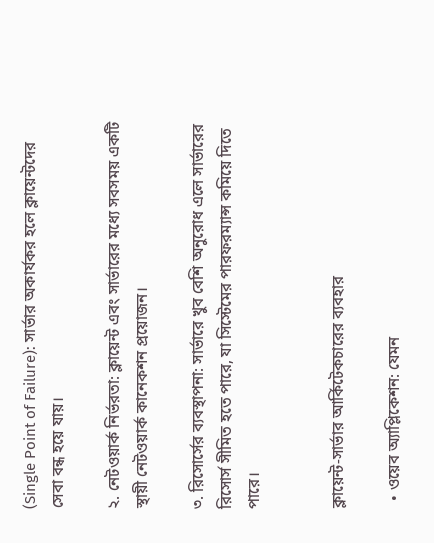(Single Point of Failure): সার্ভার অকার্যকর হলে ক্লায়েন্টদের সেবা বন্ধ হয়ে যায়।

২. নেটওয়ার্ক নির্ভরতা: ক্লায়েন্ট এবং সার্ভারের মধ্যে সবসময় একটি স্থায়ী নেটওয়ার্ক কানেকশন প্রয়োজন।

৩. রিসোর্সের ব্যবস্থাপনা: সার্ভারে খুব বেশি অনুরোধ এলে সার্ভারের রিসোর্স সীমিত হতে পারে, যা সিস্টেমের পারফরম্যান্স কমিয়ে দিতে পারে।


ক্লায়েন্ট-সার্ভার আর্কিটেকচারের ব্যবহার

  • ওয়েব অ্যাপ্লিকেশন: যেমন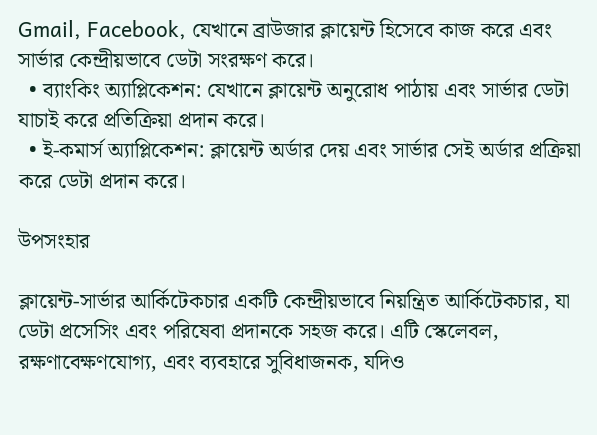Gmail, Facebook, যেখানে ব্রাউজার ক্লায়েন্ট হিসেবে কাজ করে এবং সার্ভার কেন্দ্রীয়ভাবে ডেটা সংরক্ষণ করে।
  • ব্যাংকিং অ্যাপ্লিকেশন: যেখানে ক্লায়েন্ট অনুরোধ পাঠায় এবং সার্ভার ডেটা যাচাই করে প্রতিক্রিয়া প্রদান করে।
  • ই-কমার্স অ্যাপ্লিকেশন: ক্লায়েন্ট অর্ডার দেয় এবং সার্ভার সেই অর্ডার প্রক্রিয়া করে ডেটা প্রদান করে।

উপসংহার

ক্লায়েন্ট-সার্ভার আর্কিটেকচার একটি কেন্দ্রীয়ভাবে নিয়ন্ত্রিত আর্কিটেকচার, যা ডেটা প্রসেসিং এবং পরিষেবা প্রদানকে সহজ করে। এটি স্কেলেবল, রক্ষণাবেক্ষণযোগ্য, এবং ব্যবহারে সুবিধাজনক, যদিও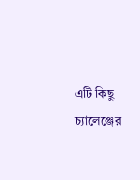এটি কিছু চ্যালেঞ্জের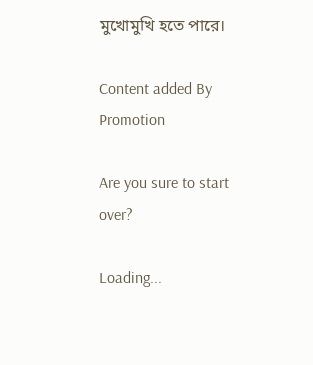মুখোমুখি হতে পারে।

Content added By
Promotion

Are you sure to start over?

Loading...